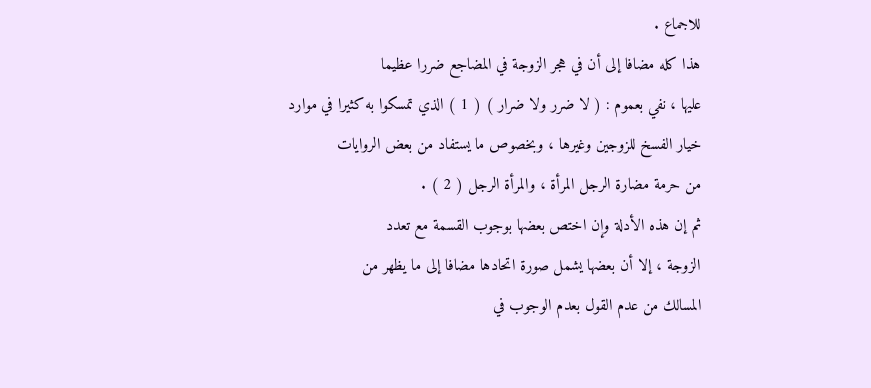للاجماع .
هذا كله مضافا إلى أن في هجر الزوجة في المضاجع ضررا عظيما
عليها ، نفي بعموم : ( لا ضرر ولا ضرار ) ( 1 ) الذي تمسكوا به كثيرا في موارد
خيار الفسخ للزوجين وغيرها ، وبخصوص ما يستفاد من بعض الروايات
من حرمة مضارة الرجل المرأة ، والمرأة الرجل ( 2 ) .
ثم إن هذه الأدلة وإن اختص بعضها بوجوب القسمة مع تعدد
الزوجة ، إلا أن بعضها يشمل صورة اتحادها مضافا إلى ما يظهر من
المسالك من عدم القول بعدم الوجوب في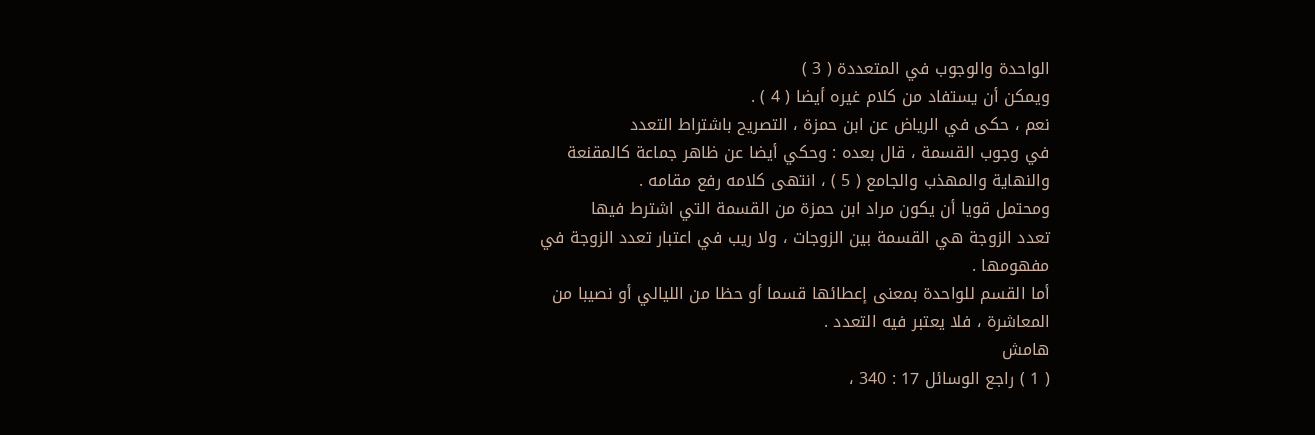الواحدة والوجوب في المتعددة ( 3 )
ويمكن أن يستفاد من كلام غيره أيضا ( 4 ) .
نعم ، حكى في الرياض عن ابن حمزة ، التصريح باشتراط التعدد
في وجوب القسمة ، قال بعده : وحكي أيضا عن ظاهر جماعة كالمقنعة
والنهاية والمهذب والجامع ( 5 ) ، انتهى كلامه رفع مقامه .
ومحتمل قويا أن يكون مراد ابن حمزة من القسمة التي اشترط فيها
تعدد الزوجة هي القسمة بين الزوجات ، ولا ريب في اعتبار تعدد الزوجة في
مفهومها .
أما القسم للواحدة بمعنى إعطائها قسما أو حظا من الليالي أو نصيبا من
المعاشرة ، فلا يعتبر فيه التعدد .
هامش
( 1 ) راجع الوسائل 17 : 340 ،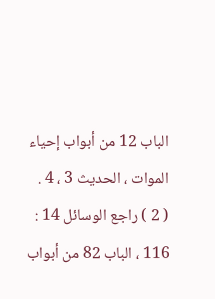الباب 12 من أبواب إحياء الموات ، الحديث 3 ، 4 .
( 2 ) راجع الوسائل 14 : 116 ، الباب 82 من أبواب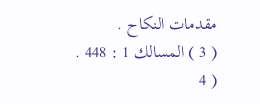مقدمات النكاح .
( 3 ) المسالك 1 : 448 .
( 4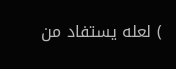) لعله يستفاد من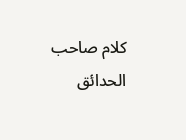كلام صاحب الحدائق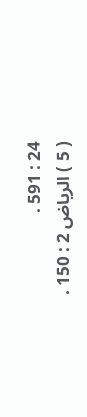24 : 591 .
( 5 ) الرياض 2 : 150 .